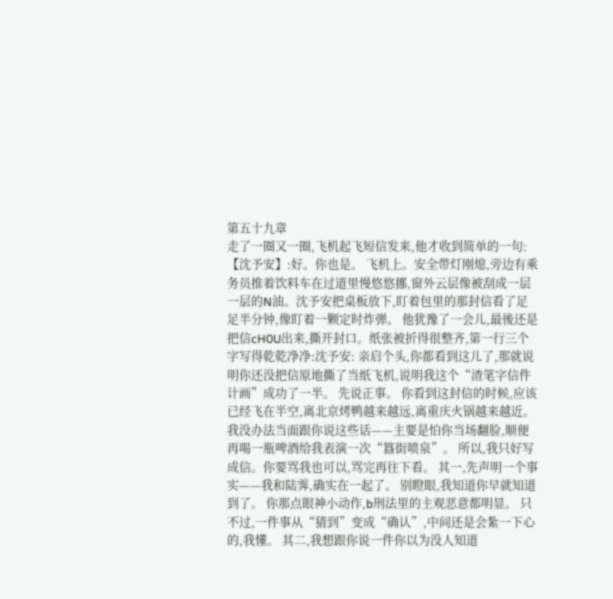第五十九章
走了一圈又一圈,飞机起飞短信发来,他才收到简单的一句: 【沈予安】:好。你也是。 飞机上。安全带灯刚熄,旁边有乘务员推着饮料车在过道里慢悠悠挪,窗外云层像被刮成一层一层的N油。沈予安把桌板放下,盯着包里的那封信看了足足半分钟,像盯着一颗定时炸弹。 他犹豫了一会儿,最後还是把信cH0U出来,撕开封口。纸张被折得很整齐,第一行三个字写得乾乾净净:沈予安: 亲启个头,你都看到这儿了,那就说明你还没把信原地撕了当纸飞机,说明我这个“渣笔字信件计画”成功了一半。 先说正事。 你看到这封信的时候,应该已经飞在半空,离北京烤鸭越来越远,离重庆火锅越来越近。 我没办法当面跟你说这些话——主要是怕你当场翻脸,顺便再喝一瓶啤酒给我表演一次“簋街喷泉”。 所以,我只好写成信。你要骂我也可以,骂完再往下看。 其一,先声明一个事实——我和陆霁,确实在一起了。 别瞪眼,我知道你早就知道到了。 你那点眼神小动作,b刑法里的主观恶意都明显。 只不过,一件事从“猜到”变成“确认”,中间还是会紮一下心的,我懂。 其二,我想跟你说一件你以为没人知道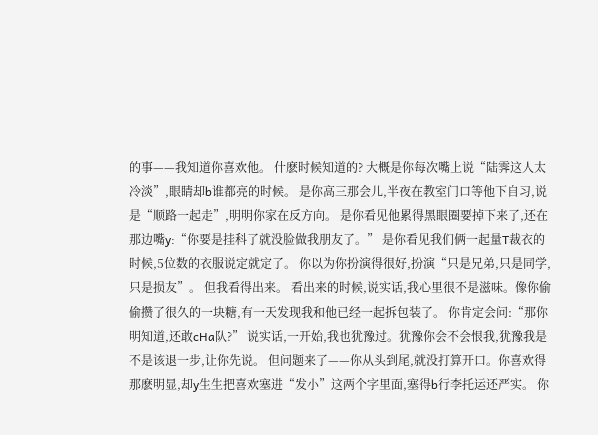的事——我知道你喜欢他。 什麽时候知道的? 大概是你每次嘴上说“陆霁这人太冷淡”,眼睛却b谁都亮的时候。 是你高三那会儿,半夜在教室门口等他下自习,说是“顺路一起走”,明明你家在反方向。 是你看见他累得黑眼圈要掉下来了,还在那边嘴y:“你要是挂科了就没脸做我朋友了。” 是你看见我们俩一起量T裁衣的时候,5位数的衣服说定就定了。 你以为你扮演得很好,扮演“只是兄弟,只是同学,只是损友”。 但我看得出来。 看出来的时候,说实话,我心里很不是滋味。像你偷偷攒了很久的一块糖,有一天发现我和他已经一起拆包装了。 你肯定会问:“那你明知道,还敢cHa队?” 说实话,一开始,我也犹豫过。犹豫你会不会恨我,犹豫我是不是该退一步,让你先说。 但问题来了——你从头到尾,就没打算开口。你喜欢得那麽明显,却y生生把喜欢塞进“发小”这两个字里面,塞得b行李托运还严实。 你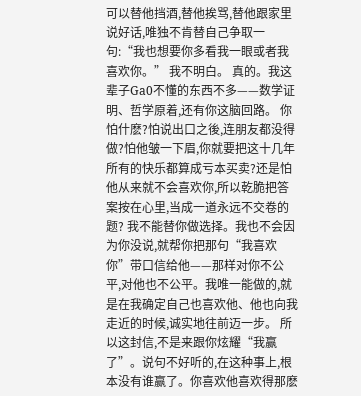可以替他挡酒,替他挨骂,替他跟家里说好话,唯独不肯替自己争取一句:“我也想要你多看我一眼或者我喜欢你。” 我不明白。 真的。我这辈子Ga0不懂的东西不多——数学证明、哲学原着,还有你这脑回路。 你怕什麽?怕说出口之後,连朋友都没得做?怕他皱一下眉,你就要把这十几年所有的快乐都算成亏本买卖?还是怕他从来就不会喜欢你,所以乾脆把答案按在心里,当成一道永远不交卷的题? 我不能替你做选择。我也不会因为你没说,就帮你把那句“我喜欢你”带口信给他——那样对你不公平,对他也不公平。我唯一能做的,就是在我确定自己也喜欢他、他也向我走近的时候,诚实地往前迈一步。 所以这封信,不是来跟你炫耀“我赢了”。说句不好听的,在这种事上,根本没有谁赢了。你喜欢他喜欢得那麽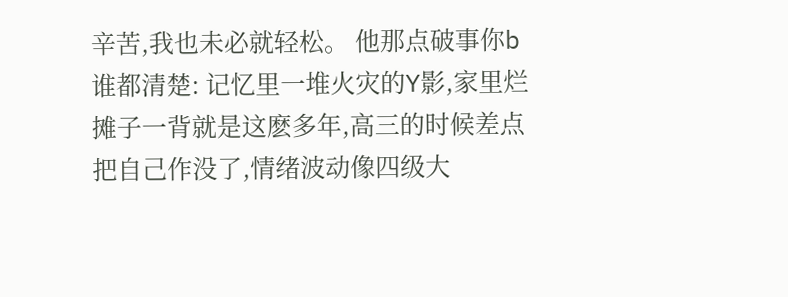辛苦,我也未必就轻松。 他那点破事你b谁都清楚: 记忆里一堆火灾的Y影,家里烂摊子一背就是这麽多年,高三的时候差点把自己作没了,情绪波动像四级大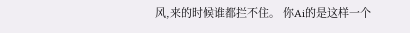风,来的时候谁都拦不住。 你Ai的是这样一个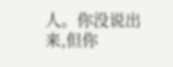人。你没说出来,但你